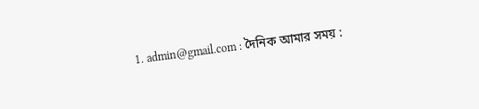1. admin@gmail.com : দৈনিক আমার সময় :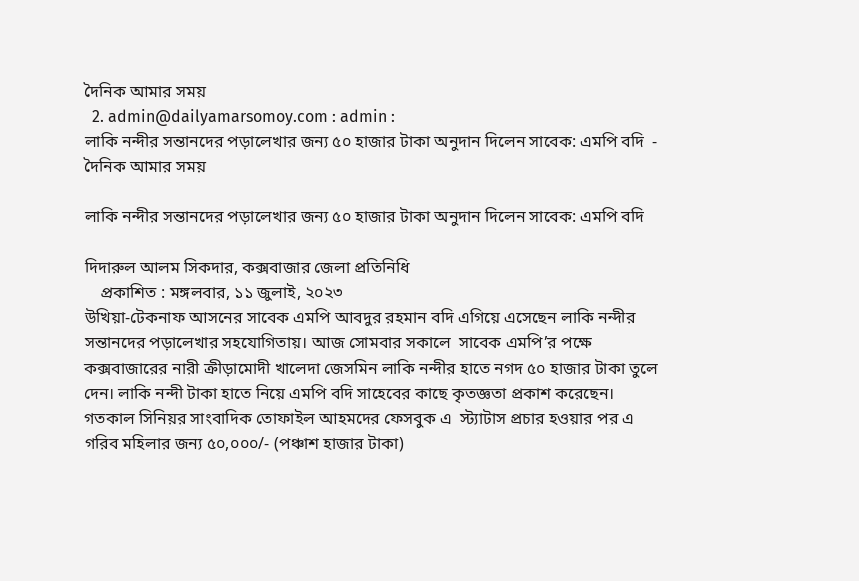দৈনিক আমার সময়
  2. admin@dailyamarsomoy.com : admin :
লাকি নন্দীর সন্তানদের পড়ালেখার জন্য ৫০ হাজার টাকা অনুদান দিলেন সাবেক: এমপি বদি  - দৈনিক আমার সময়

লাকি নন্দীর সন্তানদের পড়ালেখার জন্য ৫০ হাজার টাকা অনুদান দিলেন সাবেক: এমপি বদি

দিদারুল আলম সিকদার, কক্সবাজার জেলা প্রতিনিধি
    প্রকাশিত : মঙ্গলবার, ১১ জুলাই, ২০২৩
উখিয়া-টেকনাফ আসনের সাবেক এমপি আবদুর রহমান বদি এগিয়ে এসেছেন লাকি নন্দীর সন্তানদের পড়ালেখার সহযোগিতায়। আজ সোমবার সকালে  সাবেক এমপি’র পক্ষে কক্সবাজারের নারী ক্রীড়ামোদী খালেদা জেসমিন লাকি নন্দীর হাতে নগদ ৫০ হাজার টাকা তুলে দেন। লাকি নন্দী টাকা হাতে নিয়ে এমপি বদি সাহেবের কাছে কৃতজ্ঞতা প্রকাশ করেছেন।
গতকাল সিনিয়র সাংবাদিক তোফাইল আহমদের ফেসবুক এ  স্ট্যাটাস প্রচার হওয়ার পর এ গরিব মহিলার জন্য ৫০,০০০/- (পঞ্চাশ হাজার টাকা)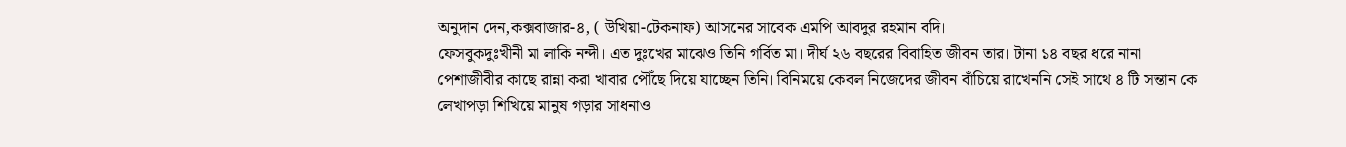অনুদান দেন,কক্সবাজার-৪, ( উখিয়া-টেকনাফ) আসনের সাবেক এমপি আবদুর রহমান বদি।
ফেসবুকদুঃখীনী মা লাকি নন্দী। এত দুঃখের মাঝেও তিনি গর্বিত মা। দীর্ঘ ২৬ বছরের বিবাহিত জীবন তার। টানা ১৪ বছর ধরে নানা পেশাজীবীর কাছে রান্না করা খাবার পৌঁছে দিয়ে যাচ্ছেন তিনি। বিনিময়ে কেবল নিজেদের জীবন বাঁচিয়ে রাখেননি সেই সাথে ৪ টি সন্তান কে লেখাপড়া শিখিয়ে মানুষ গড়ার সাধনাও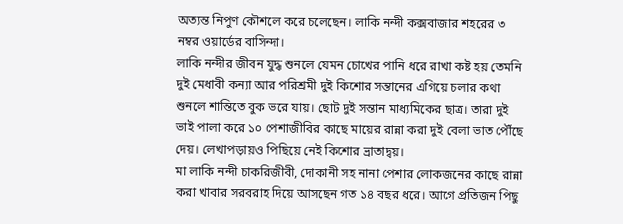অত্যন্ত নিপুণ কৌশলে করে চলেছেন। লাকি নন্দী কক্সবাজার শহরের ৩ নম্বর ওয়ার্ডের বাসিন্দা।
লাকি নন্দীর জীবন যুদ্ধ শুনলে যেমন চোখের পানি ধরে রাখা কষ্ট হয় তেমনি দুই মেধাবী কন্যা আর পরিশ্রমী দুই কিশোর সন্তানের এগিয়ে চলার কথা শুনলে শান্তিতে বুক ভরে যায়। ছোট দুই সন্তান মাধ্যমিকের ছাত্র। তারা দুই ভাই পালা করে ১০ পেশাজীবির কাছে মায়ের রান্না করা দুই বেলা ভাত পৌঁছে দেয়। লেখাপড়ায়ও পিছিয়ে নেই কিশোর ভ্রাতাদ্বয়।
মা লাকি নন্দী চাকরিজীবী, দোকানী সহ নানা পেশার লোকজনের কাছে রান্না করা খাবার সরবরাহ দিয়ে আসছেন গত ১৪ বছর ধরে। আগে প্রতিজন পিছু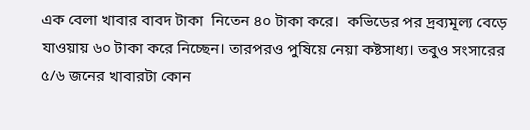এক বেলা খাবার বাবদ টাকা  নিতেন ৪০ টাকা করে।  কভিডের পর দ্রব্যমূল্য বেড়ে যাওয়ায় ৬০ টাকা করে নিচ্ছেন। তারপরও পুষিয়ে নেয়া কষ্টসাধ্য। তবুও সংসারের ৫/৬ জনের খাবারটা কোন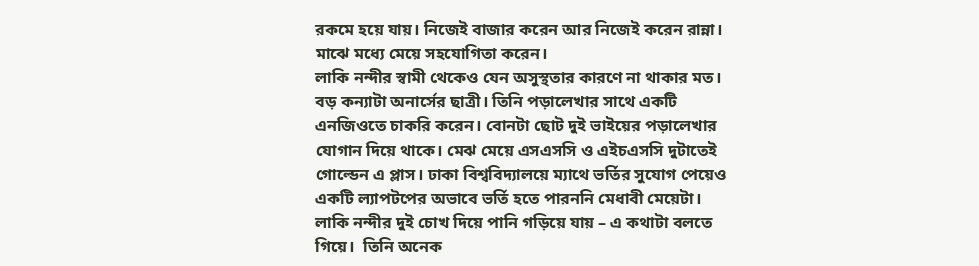রকমে হয়ে যায়। নিজেই বাজার করেন আর নিজেই করেন রান্না। মাঝে মধ্যে মেয়ে সহযোগিতা করেন।
লাকি নন্দীর স্বামী থেকেও যেন অসুস্থতার কারণে না থাকার মত। বড় কন্যাটা অনার্সের ছাত্রী। তিনি পড়ালেখার সাথে একটি এনজিওতে চাকরি করেন। বোনটা ছোট দুই ভাইয়ের পড়ালেখার যোগান দিয়ে থাকে। মেঝ মেয়ে এসএসসি ও এইচএসসি দুটাতেই গোল্ডেন এ প্লাস। ঢাকা বিশ্ববিদ্যালয়ে ম্যাথে ভর্তির সুযোগ পেয়েও একটি ল্যাপটপের অভাবে ভর্তি হতে পারননি মেধাবী মেয়েটা।
লাকি নন্দীর দুই চোখ দিয়ে পানি গড়িয়ে যায় – এ কথাটা বলতে গিয়ে।  তিনি অনেক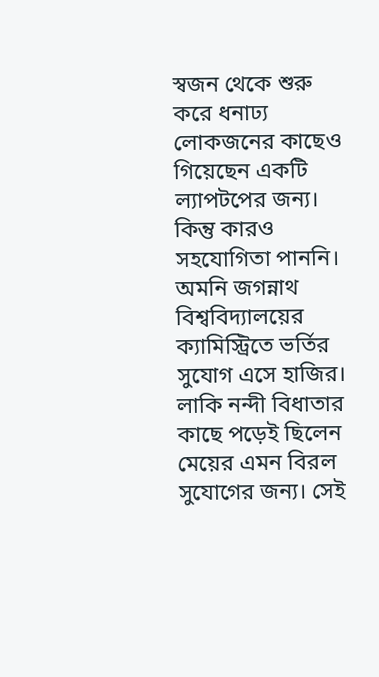স্বজন থেকে শুরু করে ধনাঢ্য লোকজনের কাছেও গিয়েছেন একটি ল্যাপটপের জন্য। কিন্তু কারও সহযোগিতা পাননি। অমনি জগন্নাথ বিশ্ববিদ্যালয়ের ক্যামিস্ট্রিতে ভর্তির সুযোগ এসে হাজির। লাকি নন্দী বিধাতার কাছে পড়েই ছিলেন মেয়ের এমন বিরল সুযোগের জন্য। সেই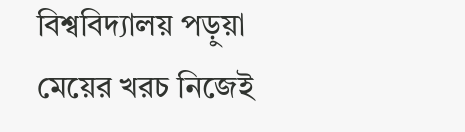বিশ্ববিদ্যালয় পড়ুয়া মেয়ের খরচ নিজেই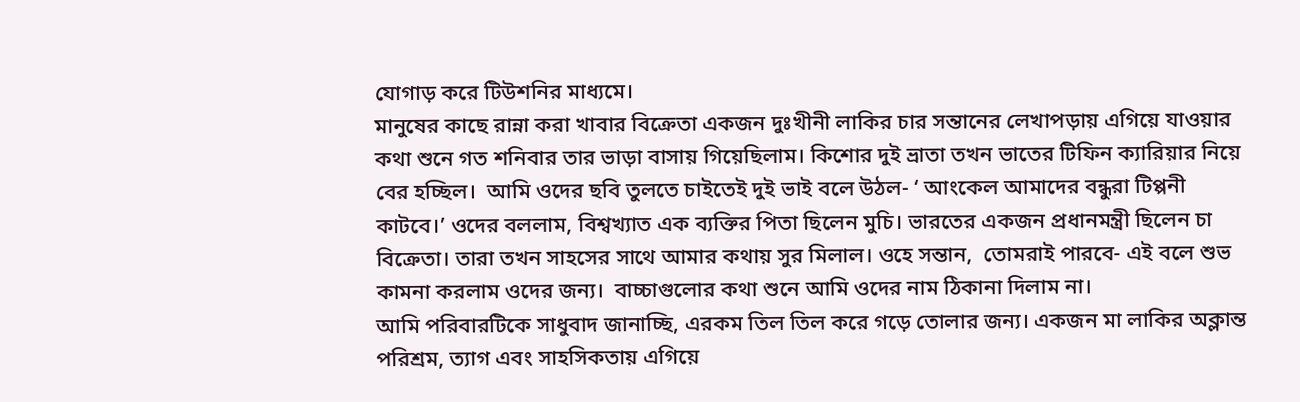যোগাড় করে টিউশনির মাধ্যমে।
মানুষের কাছে রান্না করা খাবার বিক্রেতা একজন দুঃখীনী লাকির চার সন্তানের লেখাপড়ায় এগিয়ে যাওয়ার কথা শুনে গত শনিবার তার ভাড়া বাসায় গিয়েছিলাম। কিশোর দুই ভ্রাতা তখন ভাতের টিফিন ক্যারিয়ার নিয়ে বের হচ্ছিল।  আমি ওদের ছবি তুলতে চাইতেই দুই ভাই বলে উঠল- ‘ আংকেল আমাদের বন্ধুরা টিপ্পনী কাটবে।’ ওদের বললাম, বিশ্বখ্যাত এক ব্যক্তির পিতা ছিলেন মুচি। ভারতের একজন প্রধানমন্ত্রী ছিলেন চা বিক্রেতা। তারা তখন সাহসের সাথে আমার কথায় সুর মিলাল। ওহে সন্তান,  তোমরাই পারবে- এই বলে শুভ কামনা করলাম ওদের জন্য।  বাচ্চাগুলোর কথা শুনে আমি ওদের নাম ঠিকানা দিলাম না।
আমি পরিবারটিকে সাধুবাদ জানাচ্ছি, এরকম তিল তিল করে গড়ে তোলার জন্য। একজন মা লাকির অক্লান্ত পরিশ্রম, ত্যাগ এবং সাহসিকতায় এগিয়ে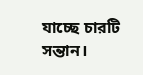যাচ্ছে চারটি সন্তান।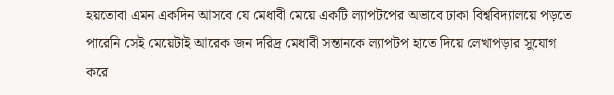হয়তোবা এমন একদিন আসবে যে মেধাবী মেয়ে একটি ল্যাপটপের অভাবে ঢাকা বিশ্ববিদ্যালয়ে পড়তে পারেনি সেই মেয়েটাই আরেক জন দরিদ্র মেধাবী সন্তানকে ল্যাপটপ হাতে দিয়ে লেখাপড়ার সুযোগ করে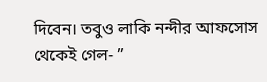দিবেন। তবুও লাকি নন্দীর আফসোস থেকেই গেল- ”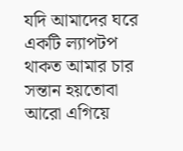যদি আমাদের ঘরে একটি ল্যাপটপ থাকত আমার চার সন্তান হয়তোবা আরো এগিয়ে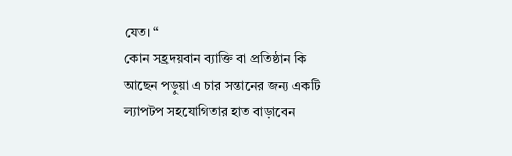যেত। “
কোন সহ্রদয়বান ব্যাক্তি বা প্রতিষ্ঠান কি  আছেন পড়ুয়া এ চার সন্তানের জন্য একটি ল্যাপটপ সহযোগিতার হাত বাড়াবেন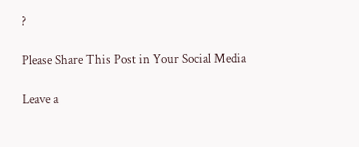?

Please Share This Post in Your Social Media

Leave a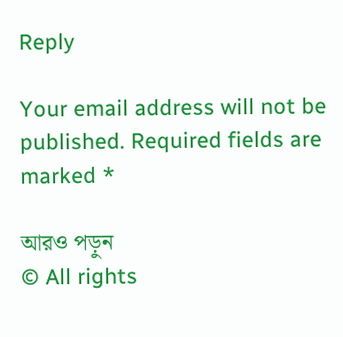Reply

Your email address will not be published. Required fields are marked *

আরও পড়ুন
© All rights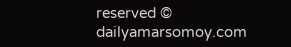reserved © dailyamarsomoy.com